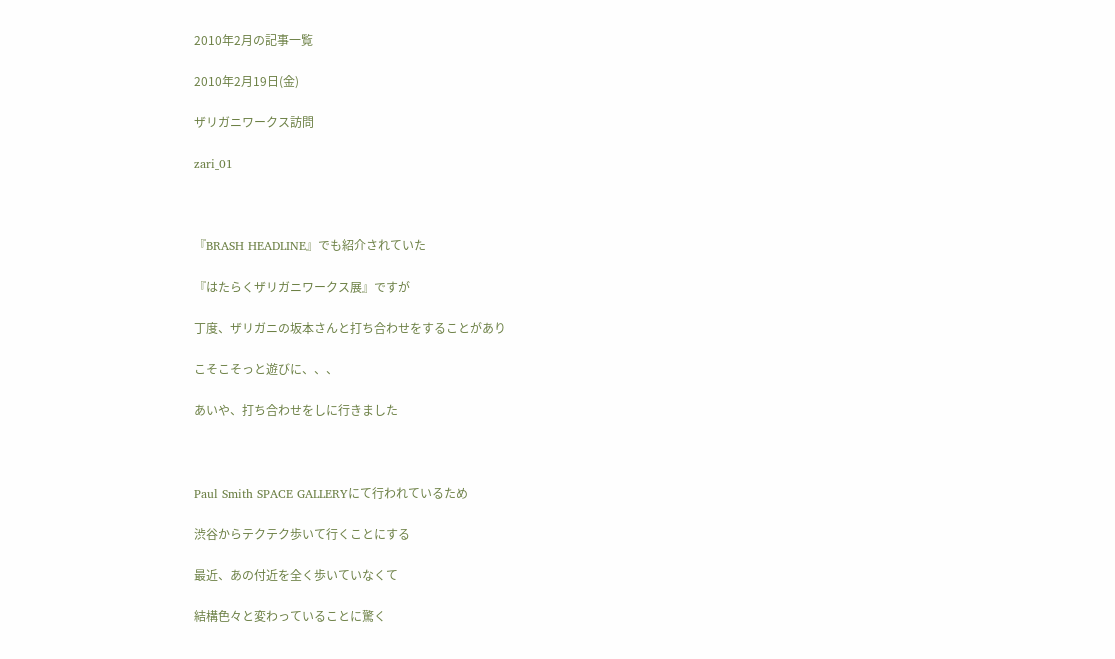2010年2月の記事一覧

2010年2月19日(金)

ザリガニワークス訪問

zari_01



『BRASH HEADLINE』でも紹介されていた

『はたらくザリガニワークス展』ですが

丁度、ザリガニの坂本さんと打ち合わせをすることがあり

こそこそっと遊びに、、、

あいや、打ち合わせをしに行きました



Paul Smith SPACE GALLERYにて行われているため

渋谷からテクテク歩いて行くことにする

最近、あの付近を全く歩いていなくて

結構色々と変わっていることに驚く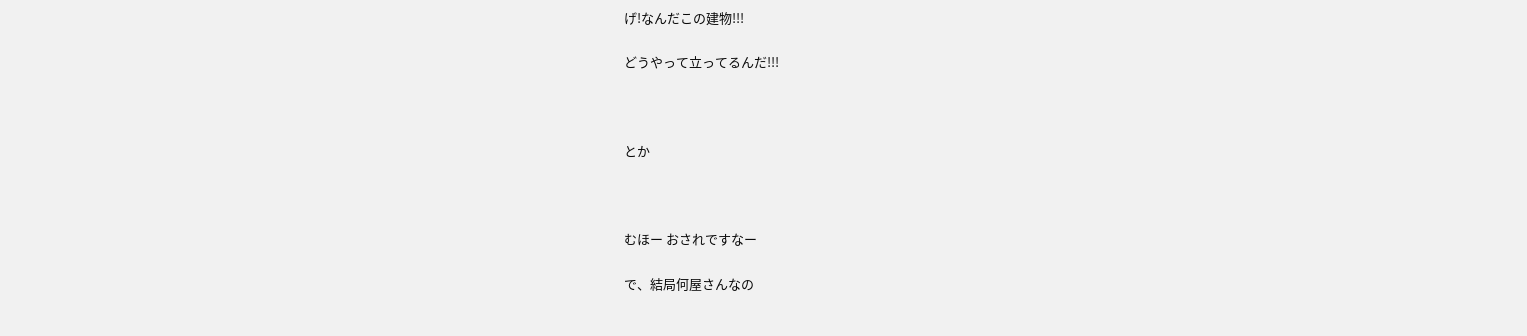げ!なんだこの建物!!!

どうやって立ってるんだ!!!



とか



むほー おされですなー

で、結局何屋さんなの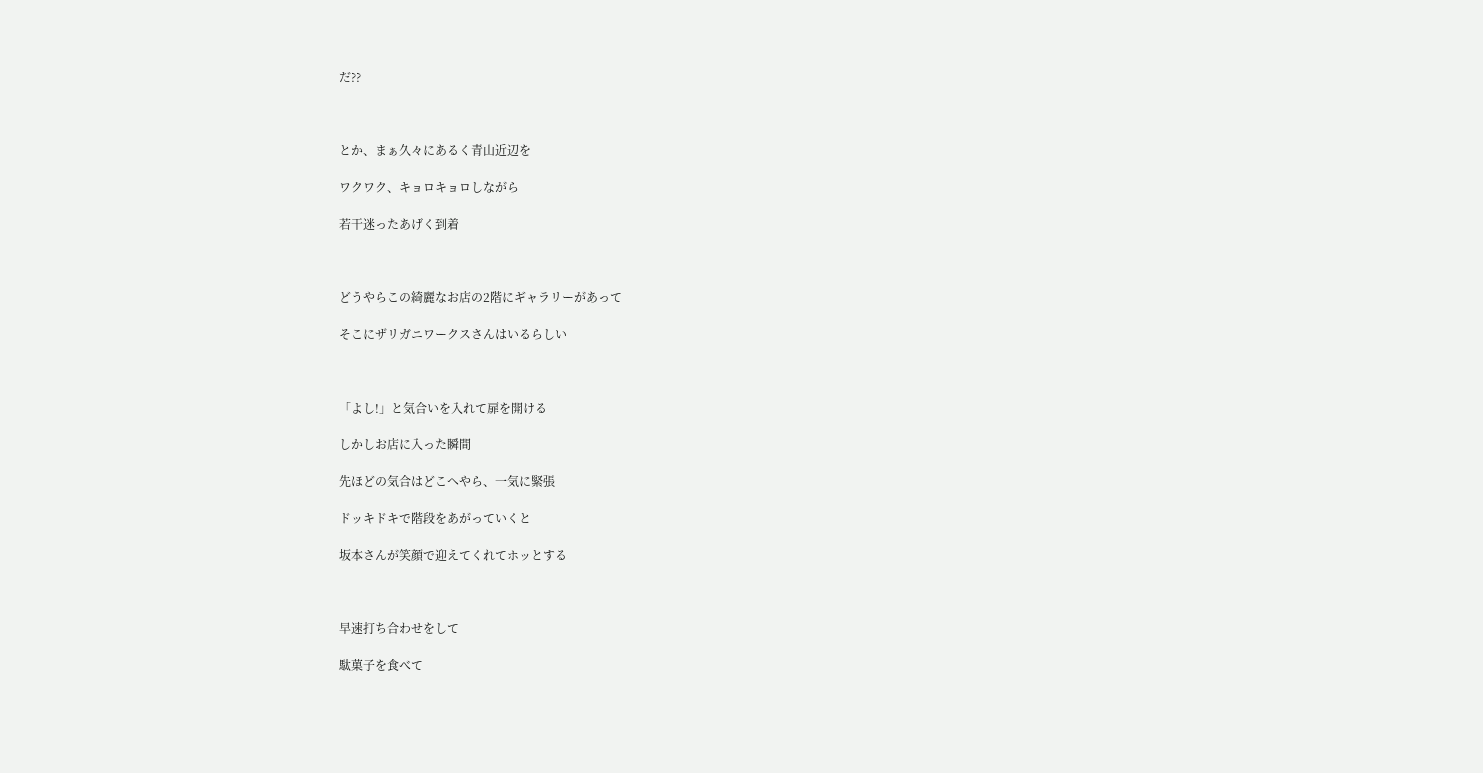だ??



とか、まぁ久々にあるく青山近辺を

ワクワク、キョロキョロしながら

若干迷ったあげく到着



どうやらこの綺麗なお店の2階にギャラリーがあって

そこにザリガニワークスさんはいるらしい



「よし!」と気合いを入れて扉を開ける

しかしお店に入った瞬間

先ほどの気合はどこへやら、一気に緊張

ドッキドキで階段をあがっていくと

坂本さんが笑顔で迎えてくれてホッとする



早速打ち合わせをして

駄菓子を食べて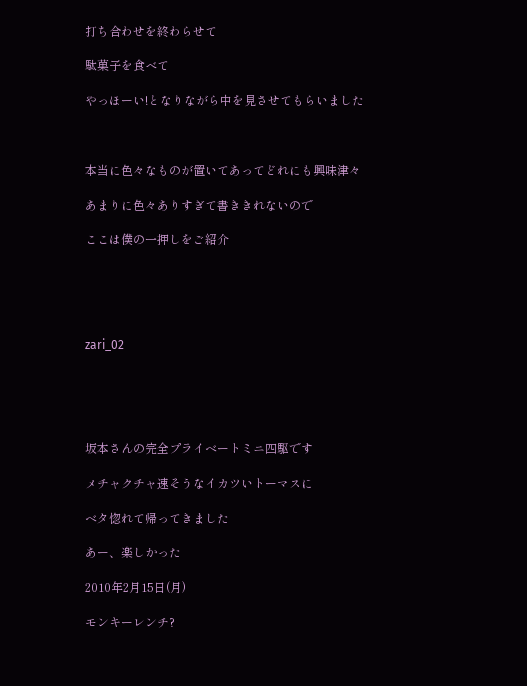打ち合わせを終わらせて

駄菓子を食べて

やっほーい!となりながら中を見させてもらいました



本当に色々なものが置いてあってどれにも興味津々

あまりに色々ありすぎて書ききれないので

ここは僕の一押しをご紹介





zari_02





坂本さんの完全プライベートミニ四駆です

メチャクチャ速そうなイカツいトーマスに

ベタ惚れて帰ってきました

あー、楽しかった

2010年2月15日(月)

モンキーレンチ?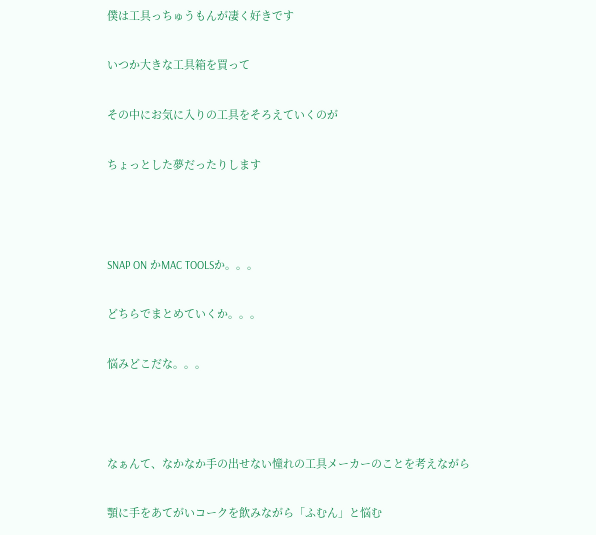僕は工具っちゅうもんが凄く好きです

いつか大きな工具箱を買って

その中にお気に入りの工具をそろえていくのが

ちょっとした夢だったりします



SNAP ON かMAC TOOLSか。。。

どちらでまとめていくか。。。

悩みどこだな。。。



なぁんて、なかなか手の出せない憧れの工具メーカーのことを考えながら

顎に手をあてがいコークを飲みながら「ふむん」と悩む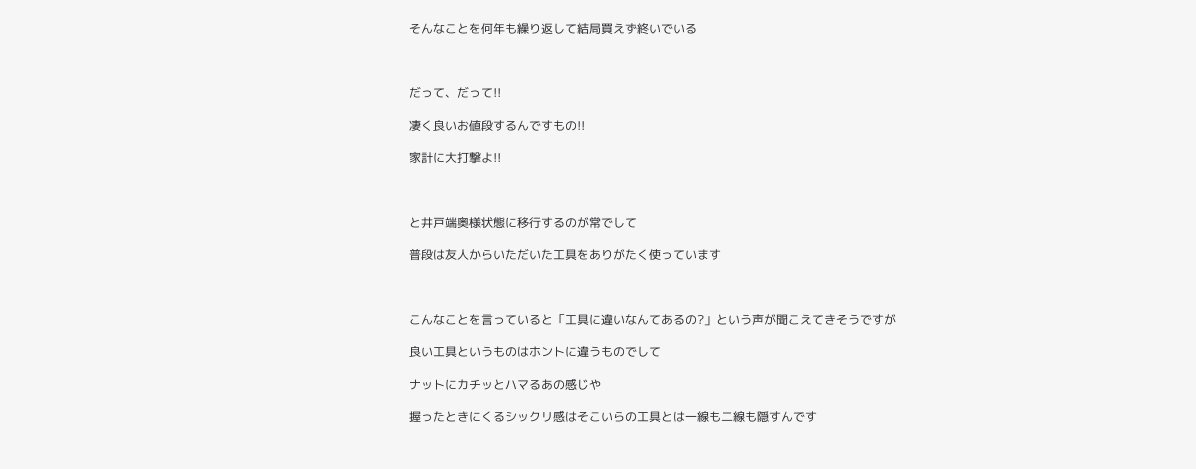そんなことを何年も繰り返して結局買えず終いでいる



だって、だって!!

凄く良いお値段するんですもの!!

家計に大打撃よ!!



と井戸端奥様状態に移行するのが常でして

普段は友人からいただいた工具をありがたく使っています



こんなことを言っていると「工具に違いなんてあるの?」という声が聞こえてきそうですが

良い工具というものはホントに違うものでして

ナットにカチッとハマるあの感じや

握ったときにくるシックリ感はそこいらの工具とは一線も二線も隠すんです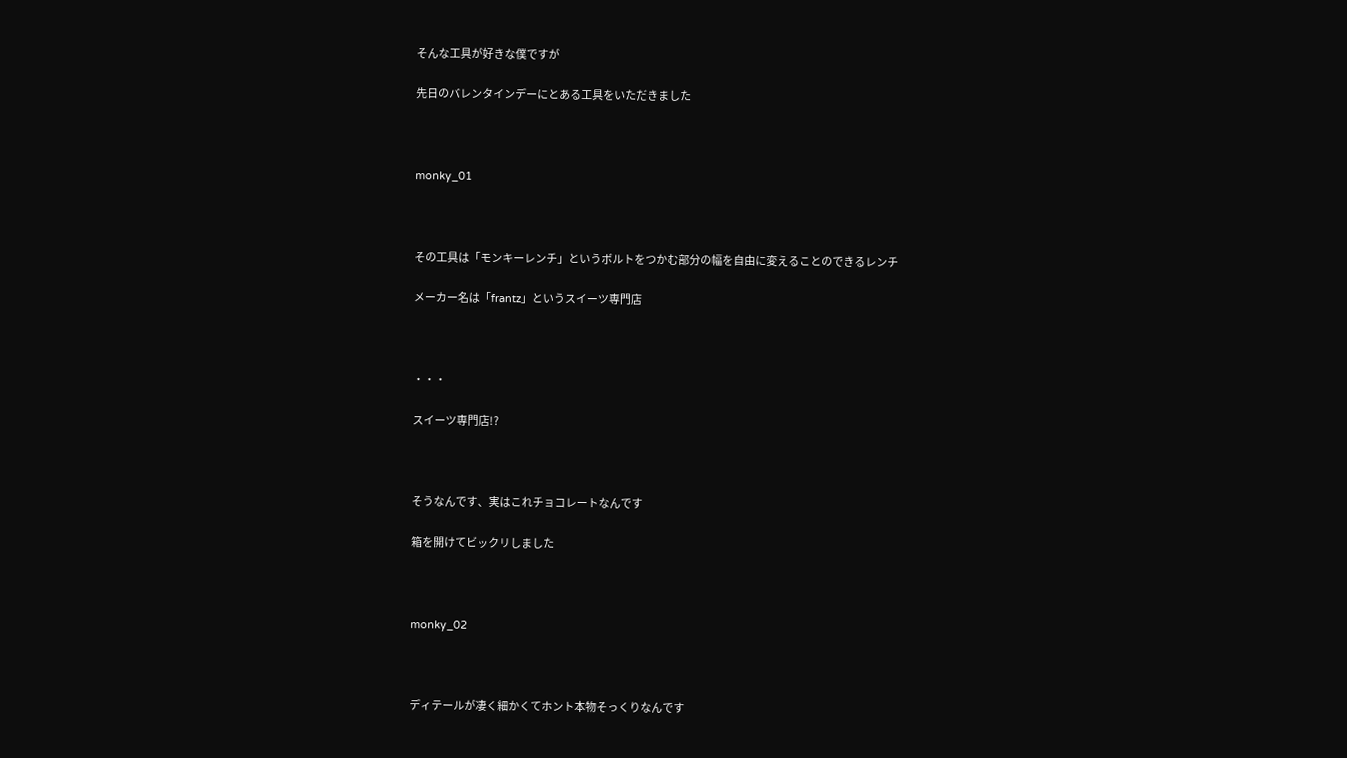そんな工具が好きな僕ですが

先日のバレンタインデーにとある工具をいただきました



monky_01



その工具は「モンキーレンチ」というボルトをつかむ部分の幅を自由に変えることのできるレンチ

メーカー名は「frantz」というスイーツ専門店



・・・

スイーツ専門店!?



そうなんです、実はこれチョコレートなんです

箱を開けてビックリしました



monky_02



ディテールが凄く細かくてホント本物そっくりなんです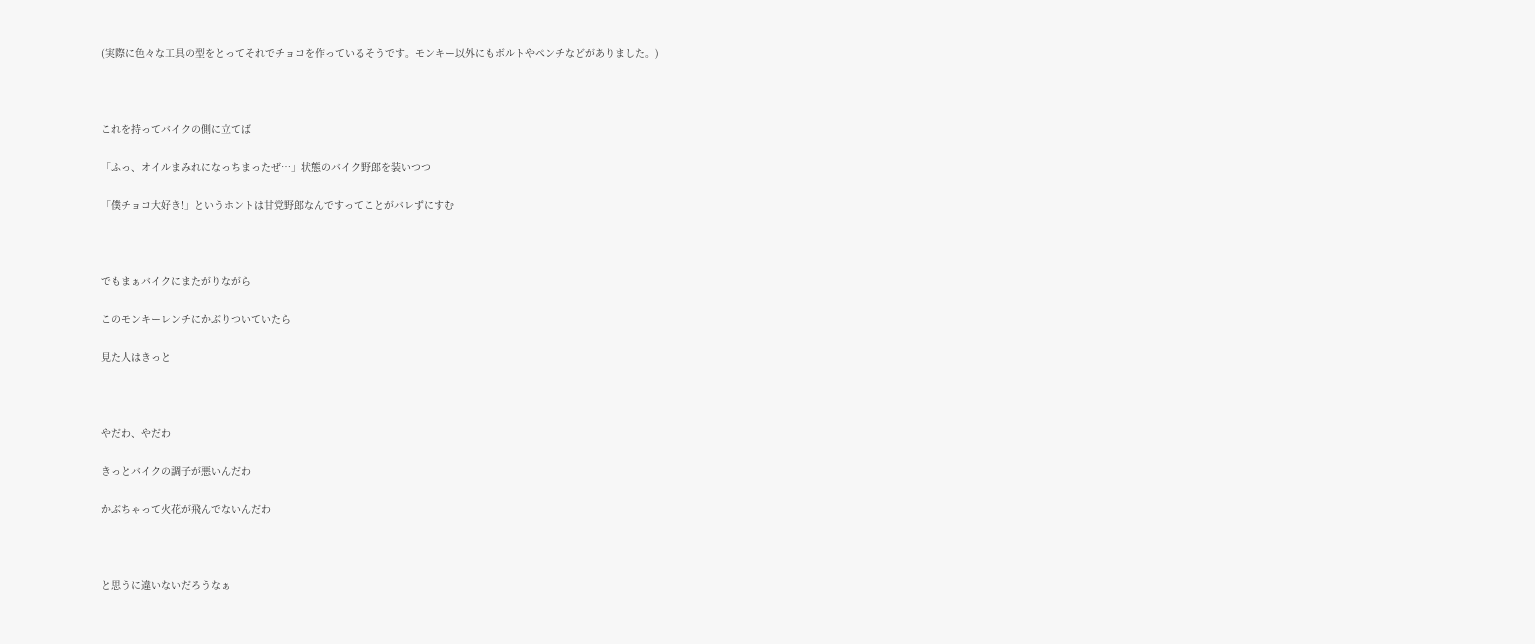(実際に色々な工具の型をとってそれでチョコを作っているそうです。モンキー以外にもボルトやペンチなどがありました。)



これを持ってバイクの側に立てば

「ふっ、オイルまみれになっちまったぜ…」状態のバイク野郎を装いつつ

「僕チョコ大好き!」というホントは甘党野郎なんですってことがバレずにすむ



でもまぁバイクにまたがりながら

このモンキーレンチにかぶりついていたら

見た人はきっと



やだわ、やだわ

きっとバイクの調子が悪いんだわ

かぶちゃって火花が飛んでないんだわ



と思うに違いないだろうなぁ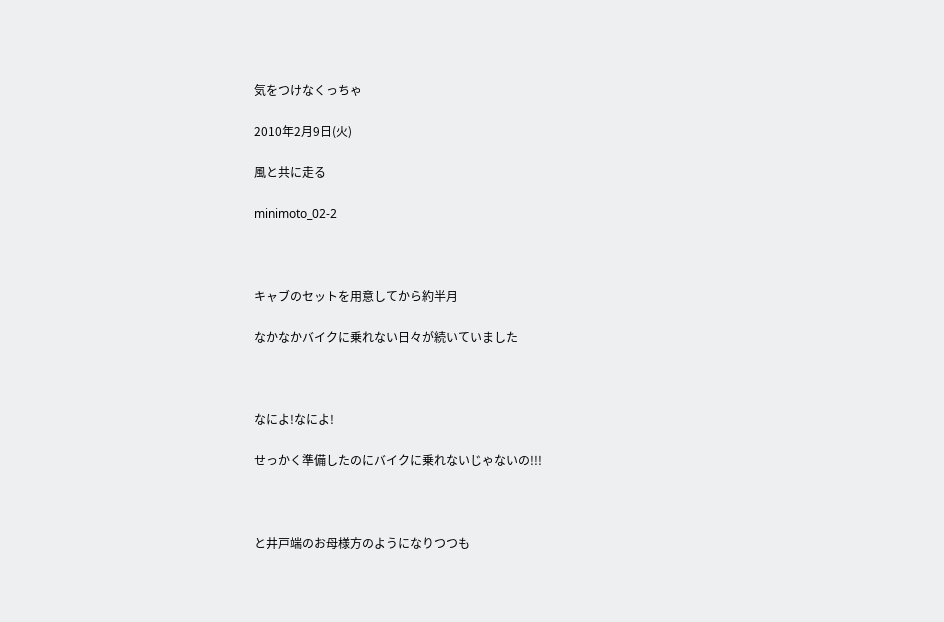気をつけなくっちゃ

2010年2月9日(火)

風と共に走る

minimoto_02-2



キャブのセットを用意してから約半月

なかなかバイクに乗れない日々が続いていました



なによ!なによ!

せっかく準備したのにバイクに乗れないじゃないの!!!



と井戸端のお母様方のようになりつつも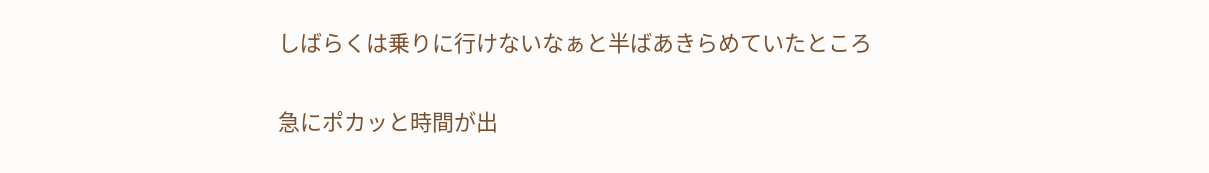しばらくは乗りに行けないなぁと半ばあきらめていたところ

急にポカッと時間が出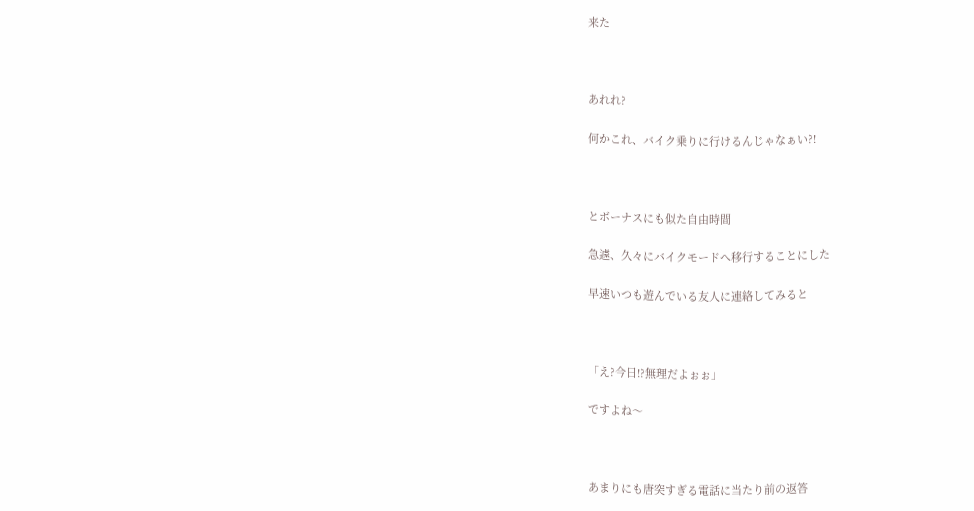来た



あれれ?

何かこれ、バイク乗りに行けるんじゃなぁい?!



とボーナスにも似た自由時間

急遽、久々にバイクモードへ移行することにした

早速いつも遊んでいる友人に連絡してみると



「え?今日!?無理だよぉぉ」

ですよね〜



あまりにも唐突すぎる電話に当たり前の返答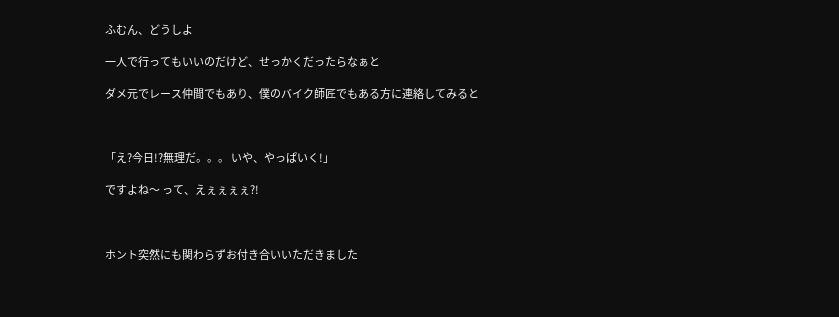ふむん、どうしよ

一人で行ってもいいのだけど、せっかくだったらなぁと

ダメ元でレース仲間でもあり、僕のバイク師匠でもある方に連絡してみると



「え?今日!?無理だ。。。 いや、やっぱいく!」

ですよね〜 って、えぇぇぇぇ?!



ホント突然にも関わらずお付き合いいただきました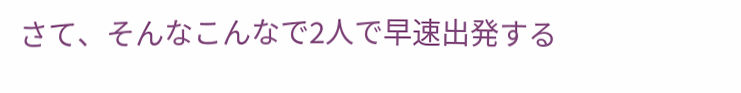さて、そんなこんなで2人で早速出発する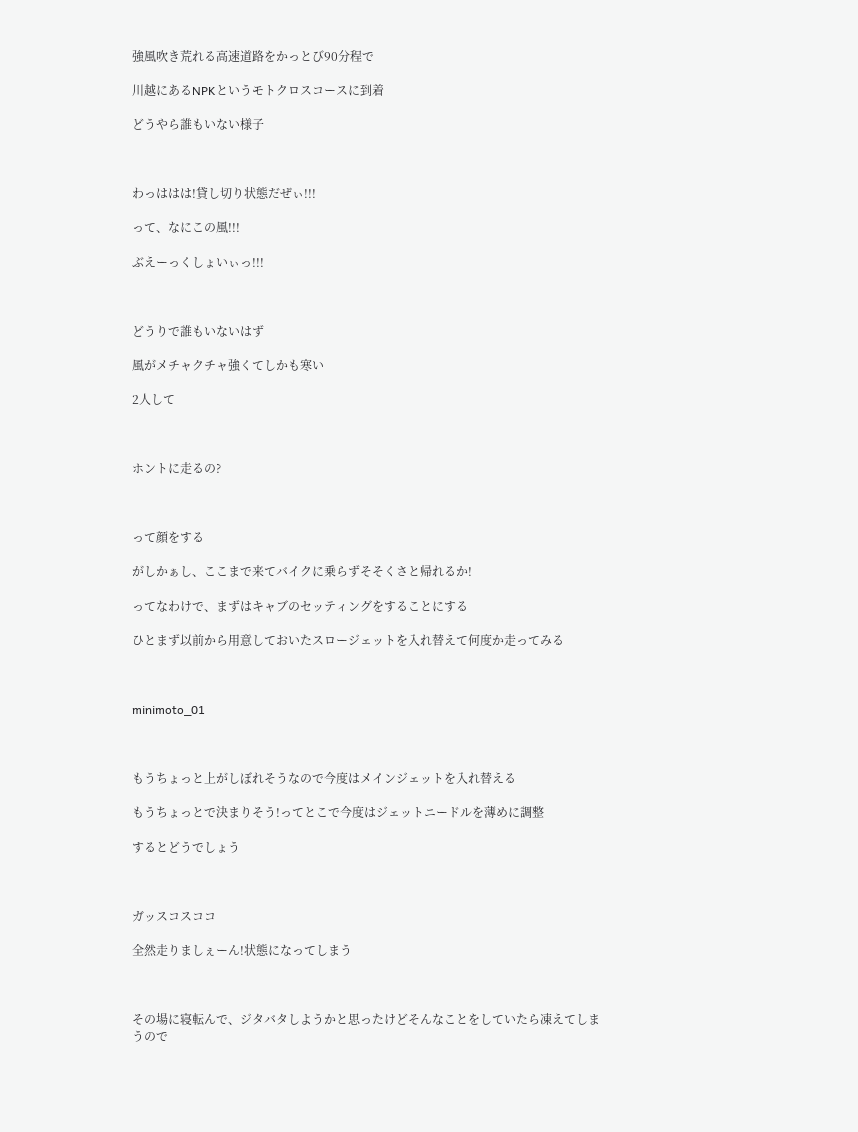強風吹き荒れる高速道路をかっとび90分程で

川越にあるNPKというモトクロスコースに到着

どうやら誰もいない様子



わっははは!貸し切り状態だぜぃ!!!

って、なにこの風!!!

ぶえーっくしょいぃっ!!!



どうりで誰もいないはず

風がメチャクチャ強くてしかも寒い

2人して



ホントに走るの?



って顔をする

がしかぁし、ここまで来てバイクに乗らずそそくさと帰れるか!

ってなわけで、まずはキャブのセッティングをすることにする

ひとまず以前から用意しておいたスロージェットを入れ替えて何度か走ってみる



minimoto_01



もうちょっと上がしぼれそうなので今度はメインジェットを入れ替える

もうちょっとで決まりそう!ってとこで今度はジェットニードルを薄めに調整

するとどうでしょう



ガッスコスココ

全然走りましぇーん!状態になってしまう



その場に寝転んで、ジタバタしようかと思ったけどそんなことをしていたら凍えてしまうので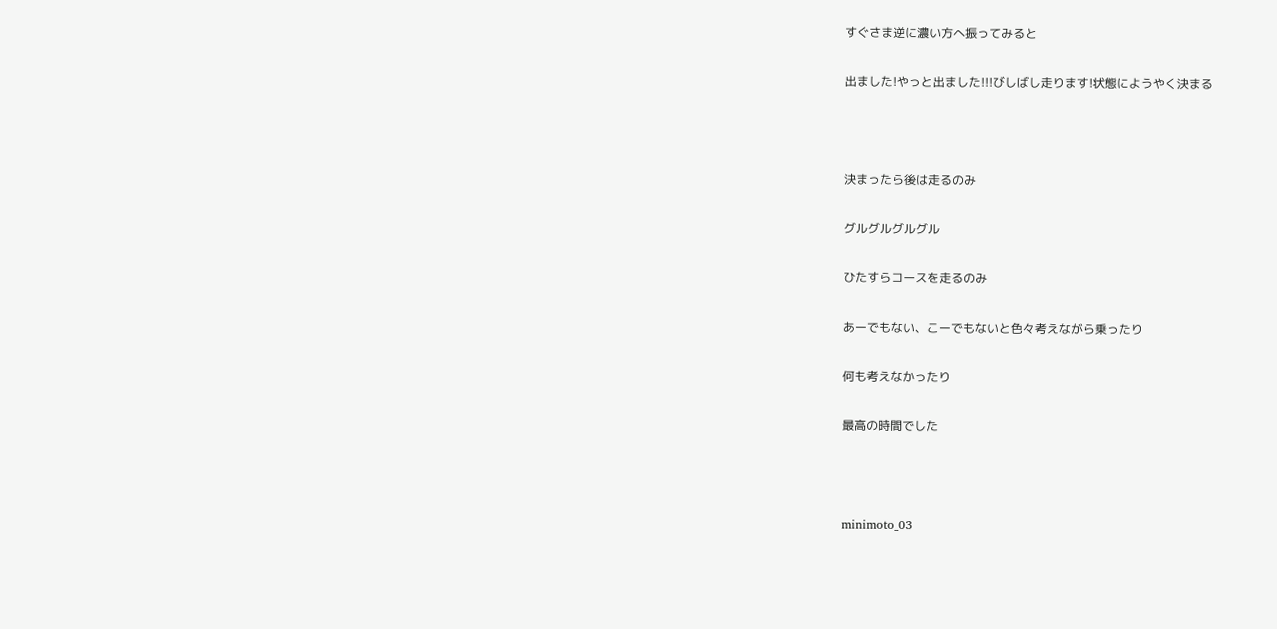すぐさま逆に濃い方へ振ってみると

出ました!やっと出ました!!!びしばし走ります!状態にようやく決まる



決まったら後は走るのみ

グルグルグルグル

ひたすらコースを走るのみ

あーでもない、こーでもないと色々考えながら乗ったり

何も考えなかったり

最高の時間でした



minimoto_03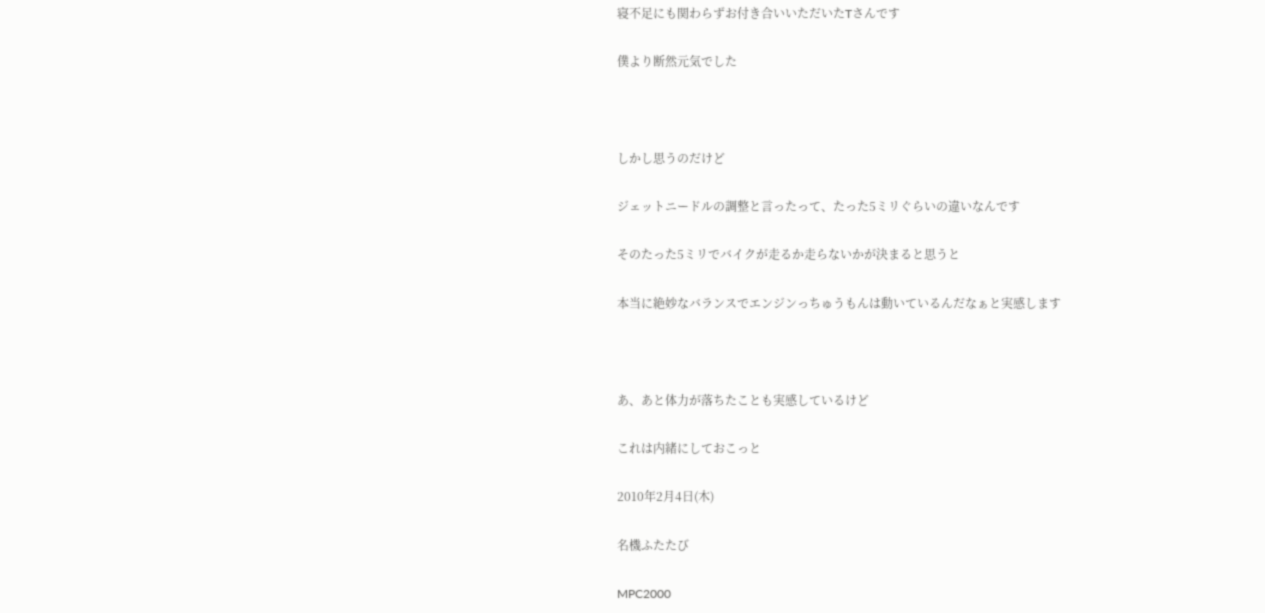寝不足にも関わらずお付き合いいただいたTさんです

僕より断然元気でした



しかし思うのだけど

ジェットニードルの調整と言ったって、たった5ミリぐらいの違いなんです

そのたった5ミリでバイクが走るか走らないかが決まると思うと

本当に絶妙なバランスでエンジンっちゅうもんは動いているんだなぁと実感します



あ、あと体力が落ちたことも実感しているけど

これは内緒にしておこっと

2010年2月4日(木)

名機ふたたび

MPC2000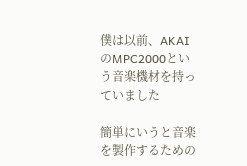僕は以前、AKAIのMPC2000という音楽機材を持っていました

簡単にいうと音楽を製作するための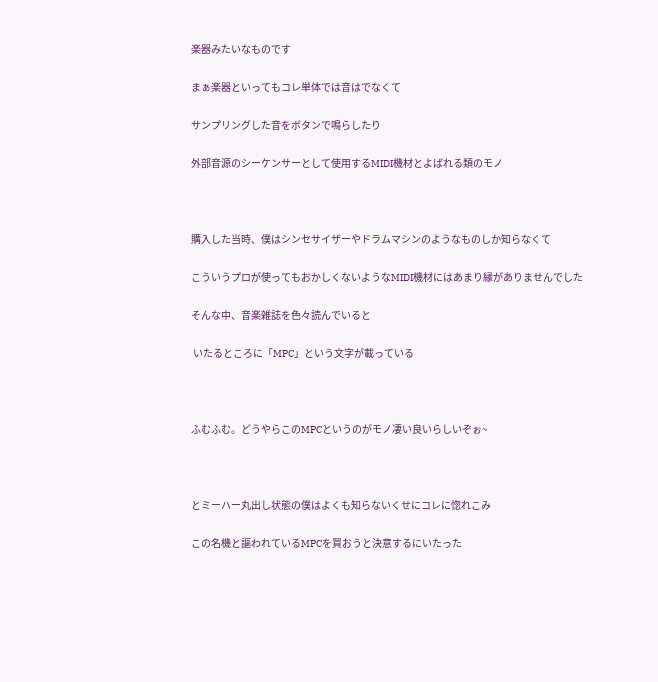楽器みたいなものです

まぁ楽器といってもコレ単体では音はでなくて

サンプリングした音をボタンで鳴らしたり

外部音源のシーケンサーとして使用するMIDI機材とよばれる類のモノ



購入した当時、僕はシンセサイザーやドラムマシンのようなものしか知らなくて

こういうプロが使ってもおかしくないようなMIDI機材にはあまり縁がありませんでした

そんな中、音楽雑誌を色々読んでいると

 いたるところに「MPC」という文字が載っている



ふむふむ。どうやらこのMPCというのがモノ凄い良いらしいぞぉ~



とミーハー丸出し状態の僕はよくも知らないくせにコレに惚れこみ

この名機と謳われているMPCを買おうと決意するにいたった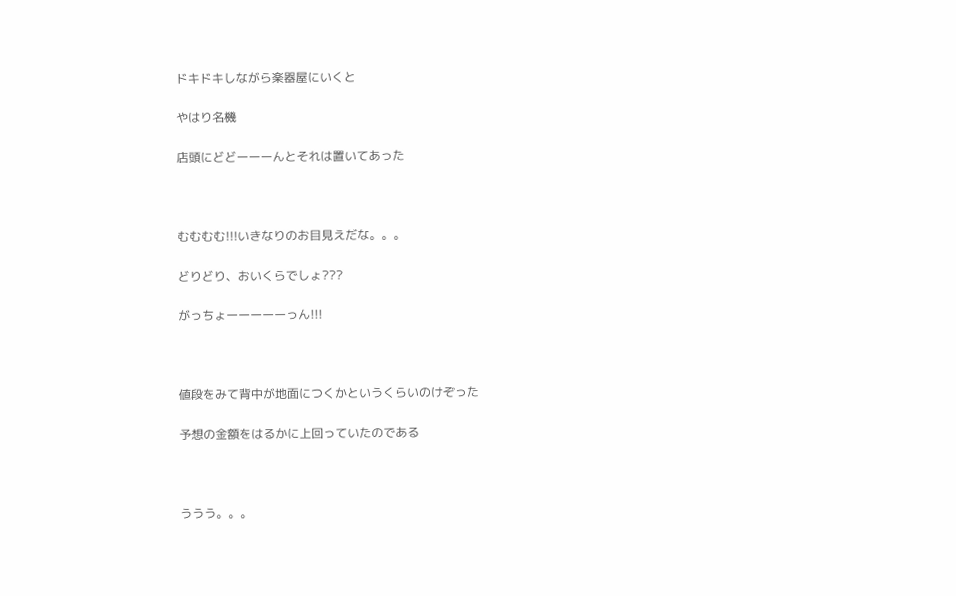ドキドキしながら楽器屋にいくと

やはり名機

店頭にどどーーーんとそれは置いてあった



むむむむ!!!いきなりのお目見えだな。。。

どりどり、おいくらでしょ???

がっちょーーーーーっん!!!



値段をみて背中が地面につくかというくらいのけぞった

予想の金額をはるかに上回っていたのである



ううう。。。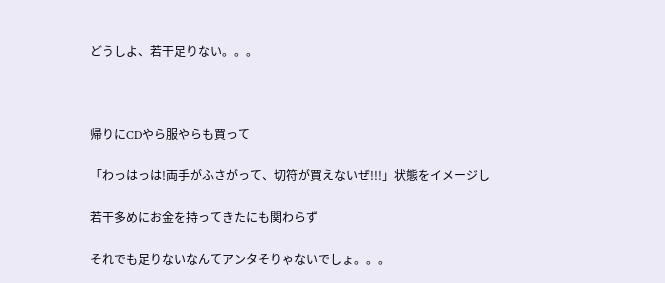どうしよ、若干足りない。。。



帰りにCDやら服やらも買って

「わっはっは!両手がふさがって、切符が買えないぜ!!!」状態をイメージし

若干多めにお金を持ってきたにも関わらず

それでも足りないなんてアンタそりゃないでしょ。。。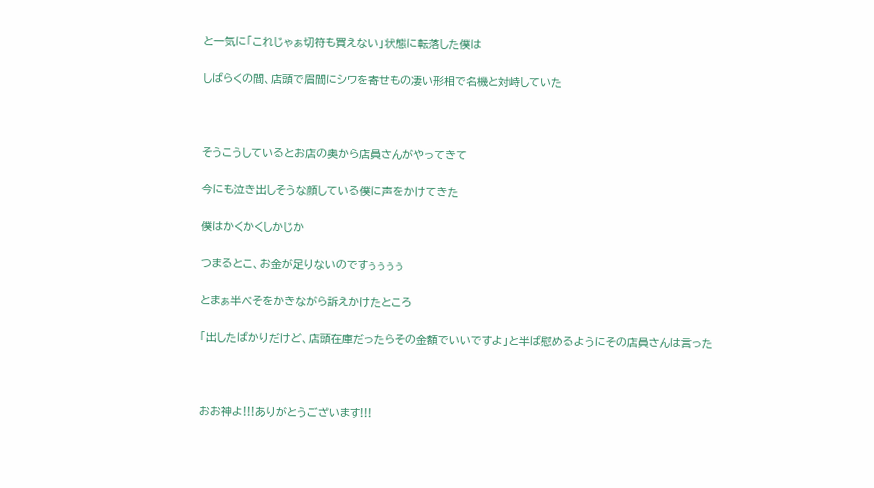と一気に「これじゃぁ切符も買えない」状態に転落した僕は

しばらくの間、店頭で眉間にシワを寄せもの凄い形相で名機と対峙していた



そうこうしているとお店の奥から店員さんがやってきて

今にも泣き出しそうな顔している僕に声をかけてきた

僕はかくかくしかじか

つまるとこ、お金が足りないのですぅぅぅぅ

とまぁ半べそをかきながら訴えかけたところ

「出したばかりだけど、店頭在庫だったらその金額でいいですよ」と半ば慰めるようにその店員さんは言った



おお神よ!!!ありがとうございます!!!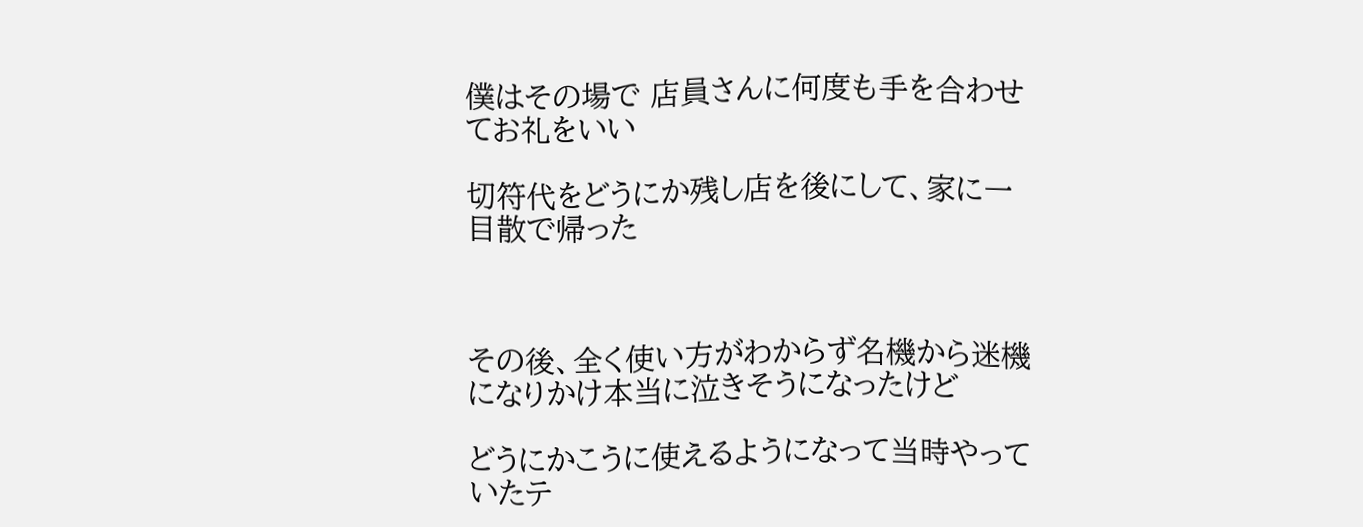僕はその場で 店員さんに何度も手を合わせてお礼をいい

切符代をどうにか残し店を後にして、家に一目散で帰った



その後、全く使い方がわからず名機から迷機になりかけ本当に泣きそうになったけど

どうにかこうに使えるようになって当時やっていたテ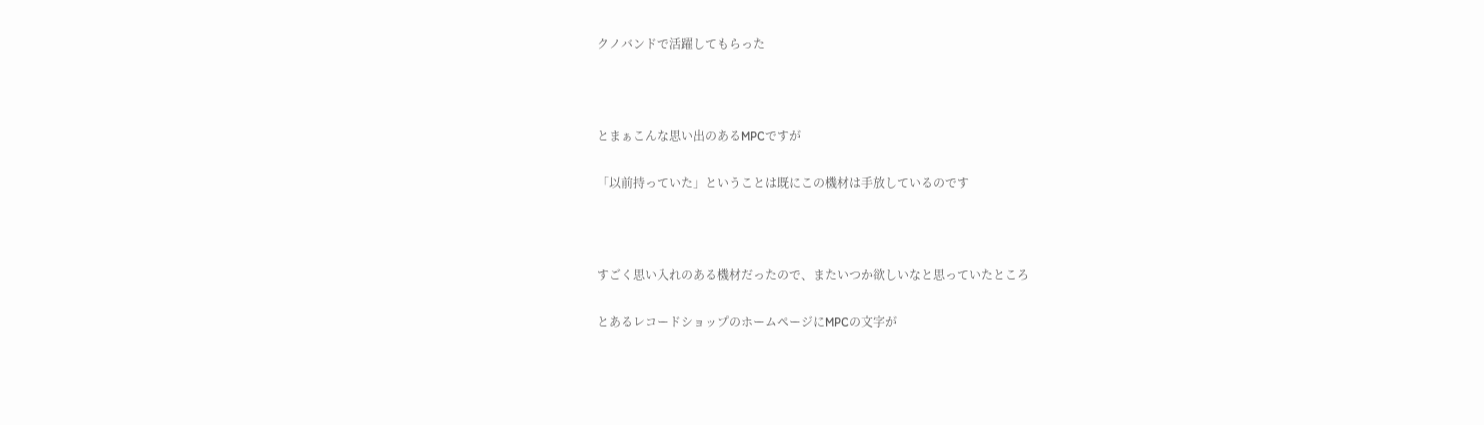クノバンドで活躍してもらった



とまぁこんな思い出のあるMPCですが

「以前持っていた」ということは既にこの機材は手放しているのです



すごく思い入れのある機材だったので、またいつか欲しいなと思っていたところ

とあるレコードショップのホームページにMPCの文字が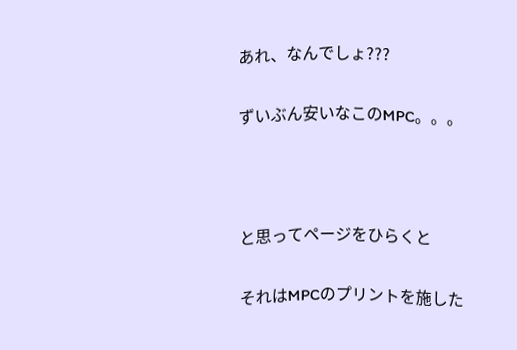あれ、なんでしょ???

ずいぶん安いなこのMPC。。。



と思ってページをひらくと

それはMPCのプリントを施した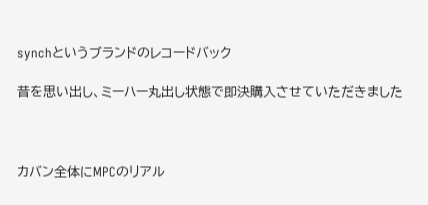synchというブランドのレコードバック

昔を思い出し、ミーハー丸出し状態で即決購入させていただきました



カバン全体にMPCのリアル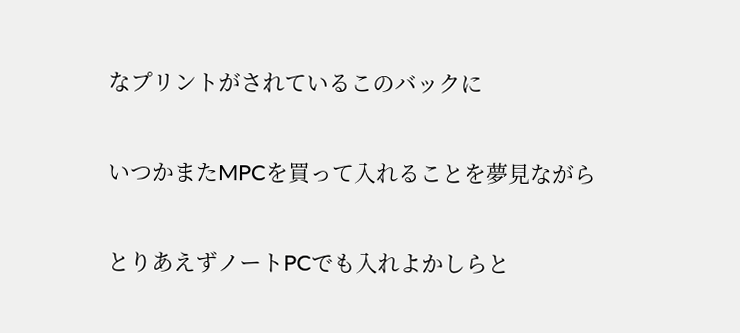なプリントがされているこのバックに

いつかまたMPCを買って入れることを夢見ながら

とりあえずノートPCでも入れよかしらと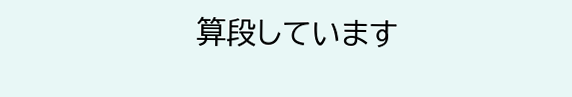算段しています